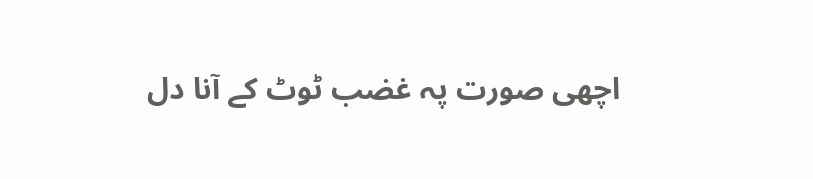اچھی صورت پہ غضب ٹوٹ کے آنا دل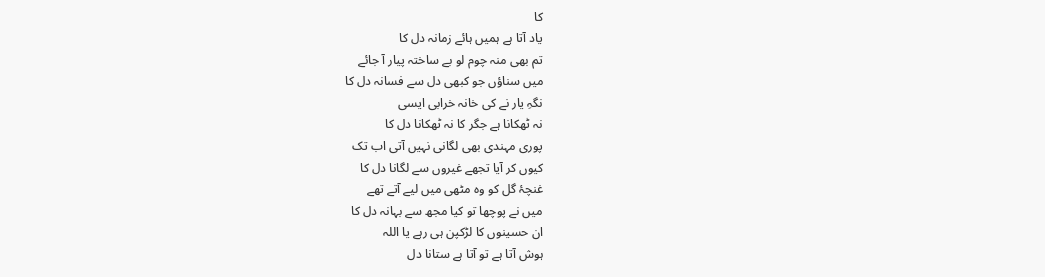کا
یاد آتا ہے ہمیں ہائے زمانہ دل کا
تم بھی منہ چوم لو بے ساختہ پیار آ جائے
میں سناؤں جو کبھی دل سے فسانہ دل کا
نگہِ یار نے کی خانہ خرابی ایسی
نہ ٹھکانا ہے جگر کا نہ ٹھکانا دل کا
پوری مہندی بھی لگانی نہیں آتی اب تک
کیوں کر آیا تجھے غیروں سے لگانا دل کا
غنچۂ گل کو وہ مٹھی میں لیے آتے تھے
میں نے پوچھا تو کیا مجھ سے بہانہ دل کا
ان حسینوں کا لڑکپن ہی رہے یا اللہ
ہوش آتا ہے تو آتا ہے ستانا دل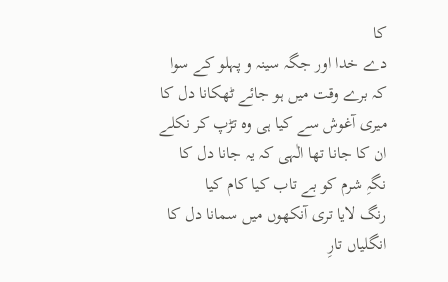کا
دے خدا اور جگہ سینہ و پہلو کے سوا
کہ برے وقت میں ہو جائے ٹھکانا دل کا
میری آغوش سے کیا ہی وہ تڑپ کر نکلے
ان کا جانا تھا الٰہی کہ یہ جانا دل کا
نگہِ شرم کو بے تاب کیا کام کیا
رنگ لایا تری آنکھوں میں سمانا دل کا
انگلیاں تارِ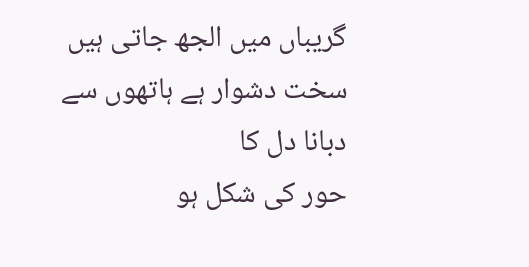گریباں میں الجھ جاتی ہیں
سخت دشوار ہے ہاتھوں سے دبانا دل کا
حور کی شکل ہو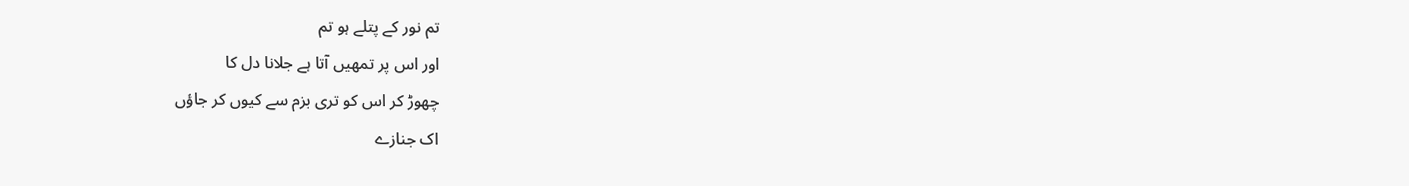تم نور کے پتلے ہو تم
اور اس پر تمھیں آتا ہے جلانا دل کا
چھوڑ کر اس کو تری بزم سے کیوں کر جاؤں
اک جنازے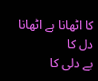کا اٹھانا ہے اٹھانا دل کا
بے دلی کا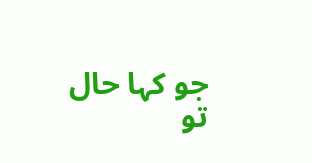جو کہا حال تو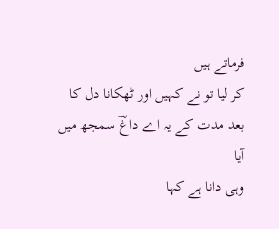فرماتے ہیں
کر لیا تو نے کہیں اور ٹھکانا دل کا
بعد مدت کے یہ اے داغؔ سمجھ میں آیا
وہی دانا ہے کہا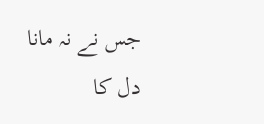جس نے نہ مانا دل کا